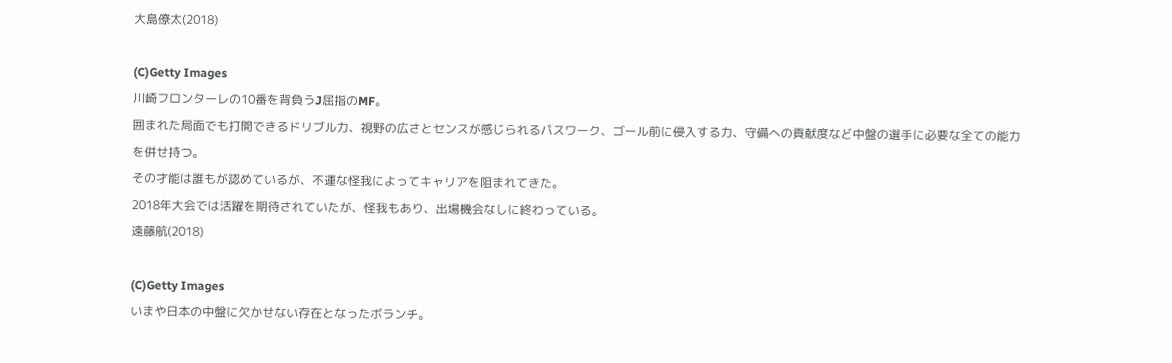大島僚太(2018)

(C)Getty Images
川崎フロンターレの10番を背負うJ屈指のMF。
囲まれた局面でも打開できるドリブル力、視野の広さとセンスが感じられるパスワーク、ゴール前に侵入する力、守備への貢献度など中盤の選手に必要な全ての能力を併せ持つ。
その才能は誰もが認めているが、不運な怪我によってキャリアを阻まれてきた。
2018年大会では活躍を期待されていたが、怪我もあり、出場機会なしに終わっている。
遠藤航(2018)

(C)Getty Images
いまや日本の中盤に欠かせない存在となったボランチ。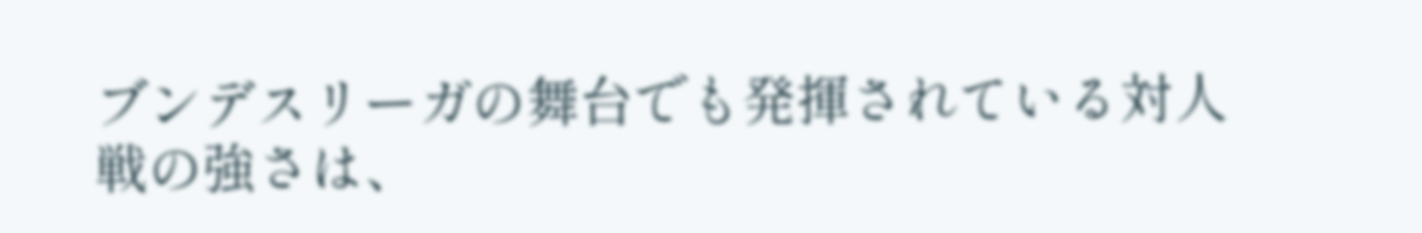ブンデスリーガの舞台でも発揮されている対人戦の強さは、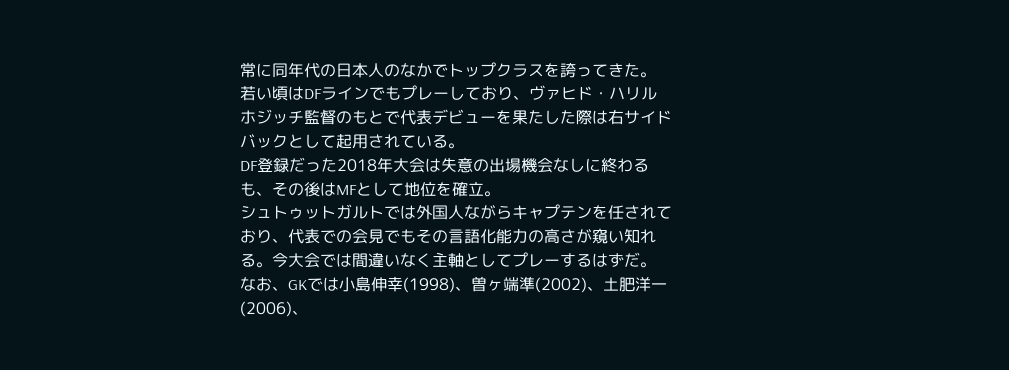常に同年代の日本人のなかでトップクラスを誇ってきた。
若い頃はDFラインでもプレーしており、ヴァヒド・ハリルホジッチ監督のもとで代表デビューを果たした際は右サイドバックとして起用されている。
DF登録だった2018年大会は失意の出場機会なしに終わるも、その後はMFとして地位を確立。
シュトゥットガルトでは外国人ながらキャプテンを任されており、代表での会見でもその言語化能力の高さが窺い知れる。今大会では間違いなく主軸としてプレーするはずだ。
なお、GKでは小島伸幸(1998)、曽ヶ端準(2002)、土肥洋一(2006)、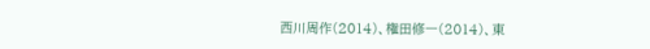西川周作(2014)、権田修一(2014)、東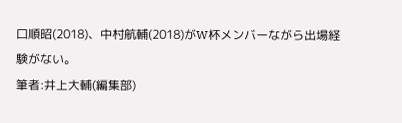口順昭(2018)、中村航輔(2018)がW杯メンバーながら出場経験がない。
筆者:井上大輔(編集部)